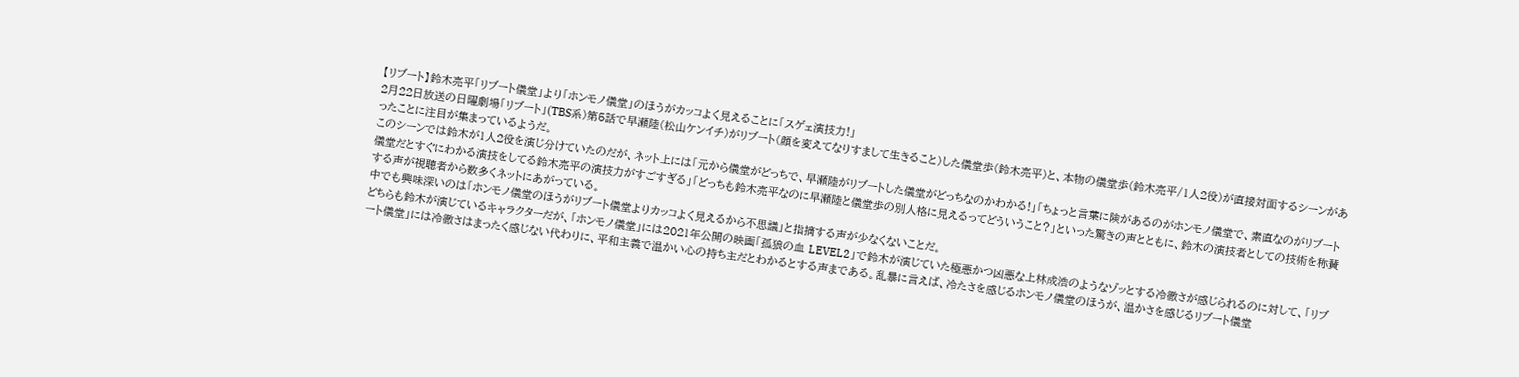【リブート】鈴木亮平「リブート儀堂」より「ホンモノ儀堂」のほうがカッコよく見えることに「スゲェ演技力!」
2月22日放送の日曜劇場「リブート」(TBS系)第5話で早瀬陸(松山ケンイチ)がリブート(顔を変えてなりすまして生きること)した儀堂歩(鈴木亮平)と、本物の儀堂歩(鈴木亮平/1人2役)が直接対面するシーンがあったことに注目が集まっているようだ。
このシーンでは鈴木が1人2役を演じ分けていたのだが、ネット上には「元から儀堂がどっちで、早瀬陸がリブートした儀堂がどっちなのかわかる!」「ちょっと言葉に険があるのがホンモノ儀堂で、素直なのがリブート儀堂だとすぐにわかる演技をしてる鈴木亮平の演技力がすごすぎる」「どっちも鈴木亮平なのに早瀬陸と儀堂歩の別人格に見えるってどういうこと?」といった驚きの声とともに、鈴木の演技者としての技術を称賛する声が視聴者から数多くネットにあがっている。
中でも興味深いのは「ホンモノ儀堂のほうがリブート儀堂よりカッコよく見えるから不思議」と指摘する声が少なくないことだ。
どちらも鈴木が演じているキャラクターだが、「ホンモノ儀堂」には2021年公開の映画「孤狼の血 LEVEL2」で鈴木が演じていた極悪かつ凶悪な上林成浩のようなゾッとする冷徹さが感じられるのに対して、「リブート儀堂」には冷徹さはまったく感じない代わりに、平和主義で温かい心の持ち主だとわかるとする声まである。乱暴に言えば、冷たさを感じるホンモノ儀堂のほうが、温かさを感じるリブート儀堂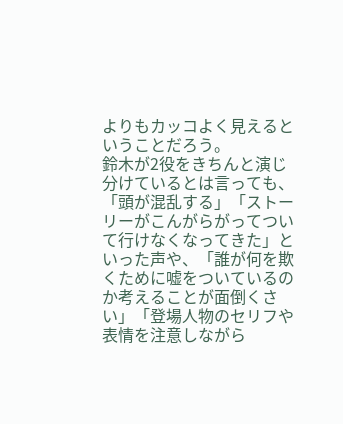よりもカッコよく見えるということだろう。
鈴木が2役をきちんと演じ分けているとは言っても、「頭が混乱する」「ストーリーがこんがらがってついて行けなくなってきた」といった声や、「誰が何を欺くために嘘をついているのか考えることが面倒くさい」「登場人物のセリフや表情を注意しながら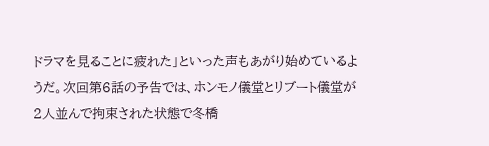ドラマを見ることに疲れた」といった声もあがり始めているようだ。次回第6話の予告では、ホンモノ儀堂とリブート儀堂が2人並んで拘束された状態で冬橋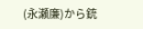(永瀬廉)から銃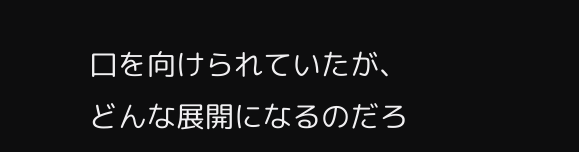口を向けられていたが、どんな展開になるのだろ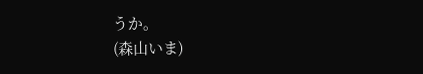うか。
(森山いま)